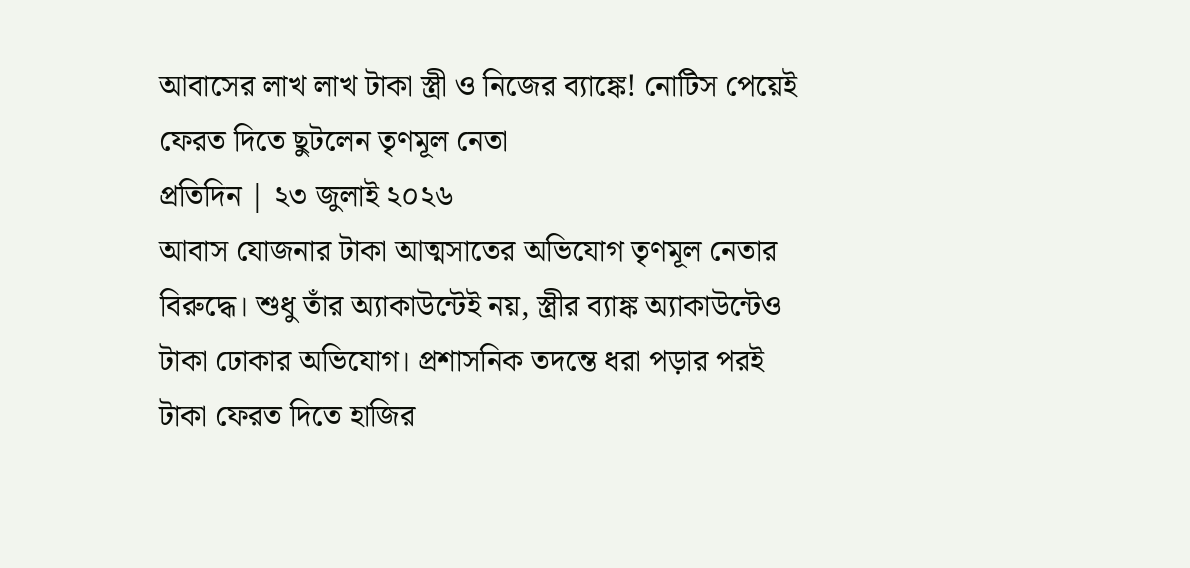আবাসের লাখ লাখ টাকা স্ত্রী ও নিজের ব্যাঙ্কে! নোটিস পেয়েই ফেরত দিতে ছুটলেন তৃণমূল নেতা
প্রতিদিন | ২৩ জুলাই ২০২৬
আবাস যোজনার টাকা আত্মসাতের অভিযোগ তৃণমূল নেতার বিরুদ্ধে। শুধু তাঁর অ্যাকাউন্টেই নয়, স্ত্রীর ব্যাঙ্ক অ্যাকাউন্টেও টাকা ঢোকার অভিযোগ। প্রশাসনিক তদন্তে ধরা পড়ার পরই টাকা ফেরত দিতে হাজির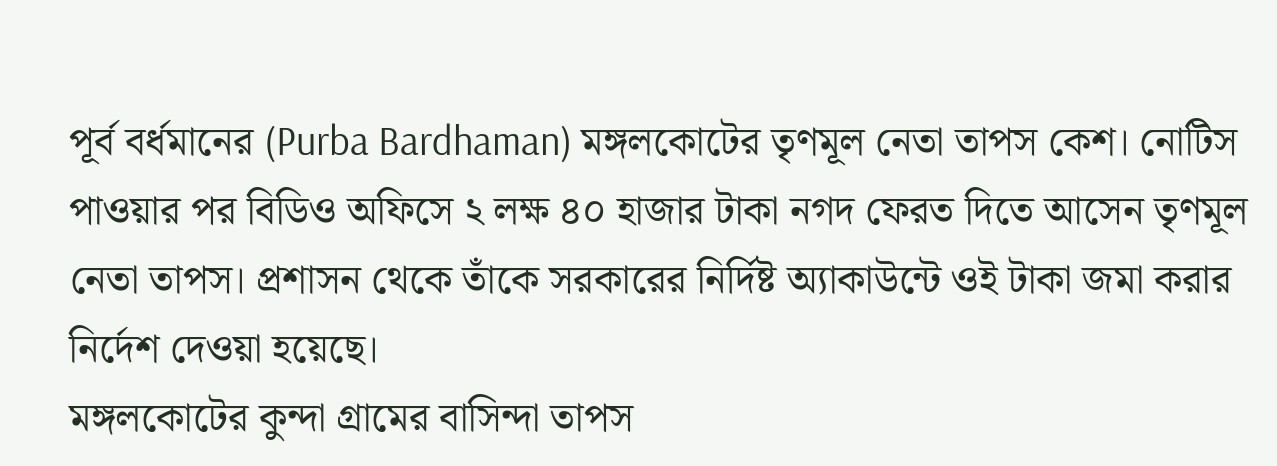পূর্ব বর্ধমানের (Purba Bardhaman) মঙ্গলকোটের তৃণমূল নেতা তাপস কেশ। নোটিস পাওয়ার পর বিডিও অফিসে ২ লক্ষ ৪০ হাজার টাকা নগদ ফেরত দিতে আসেন তৃণমূল নেতা তাপস। প্রশাসন থেকে তাঁকে সরকারের নির্দিষ্ট অ্যাকাউন্টে ওই টাকা জমা করার নির্দেশ দেওয়া হয়েছে।
মঙ্গলকোটের কুন্দা গ্রামের বাসিন্দা তাপস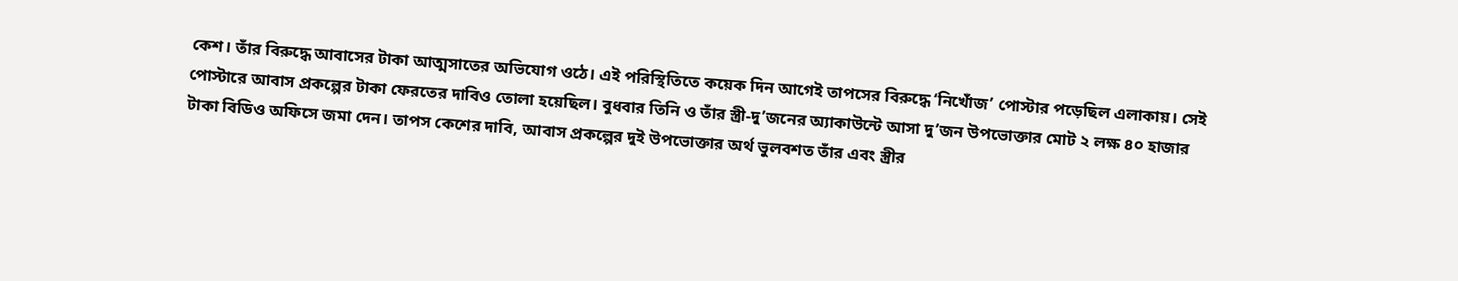কেশ। তাঁর বিরুদ্ধে আবাসের টাকা আত্মসাতের অভিযোগ ওঠে। এই পরিস্থিতিতে কয়েক দিন আগেই তাপসের বিরুদ্ধে ‘নিখোঁজ’ পোস্টার পড়েছিল এলাকায়। সেই পোস্টারে আবাস প্রকল্পের টাকা ফেরতের দাবিও তোলা হয়েছিল। বুধবার তিনি ও তাঁর স্ত্রী-দু’জনের অ্যাকাউন্টে আসা দু’জন উপভোক্তার মোট ২ লক্ষ ৪০ হাজার টাকা বিডিও অফিসে জমা দেন। তাপস কেশের দাবি, আবাস প্রকল্পের দুই উপভোক্তার অর্থ ভুলবশত তাঁর এবং স্ত্রীর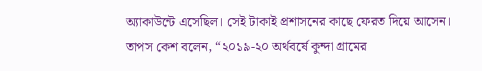অ্যাকাউন্টে এসেছিল। সেই টাকাই প্রশাসনের কাছে ফেরত দিয়ে আসেন। তাপস কেশ বলেন, “২০১৯-২০ অর্থবর্ষে কুন্দা গ্রামের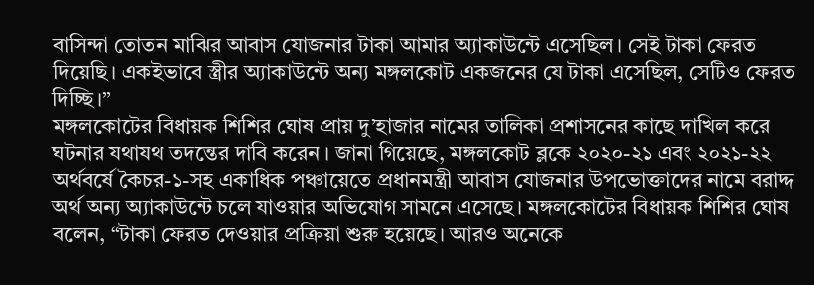বাসিন্দা তোতন মাঝির আবাস যোজনার টাকা আমার অ্যাকাউন্টে এসেছিল। সেই টাকা ফেরত দিয়েছি। একইভাবে স্ত্রীর অ্যাকাউন্টে অন্য মঙ্গলকোট একজনের যে টাকা এসেছিল, সেটিও ফেরত দিচ্ছি।”
মঙ্গলকোটের বিধায়ক শিশির ঘোষ প্রায় দু’হাজার নামের তালিকা প্রশাসনের কাছে দাখিল করে ঘটনার যথাযথ তদন্তের দাবি করেন। জানা গিয়েছে, মঙ্গলকোট ব্লকে ২০২০-২১ এবং ২০২১-২২ অর্থবর্ষে কৈচর-১-সহ একাধিক পঞ্চায়েতে প্রধানমন্ত্রী আবাস যোজনার উপভোক্তাদের নামে বরাদ্দ অর্থ অন্য অ্যাকাউন্টে চলে যাওয়ার অভিযোগ সামনে এসেছে। মঙ্গলকোটের বিধায়ক শিশির ঘোষ বলেন, “টাকা ফেরত দেওয়ার প্রক্রিয়া শুরু হয়েছে। আরও অনেকে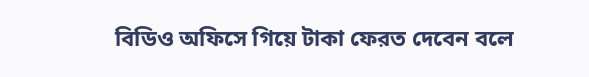বিডিও অফিসে গিয়ে টাকা ফেরত দেবেন বলে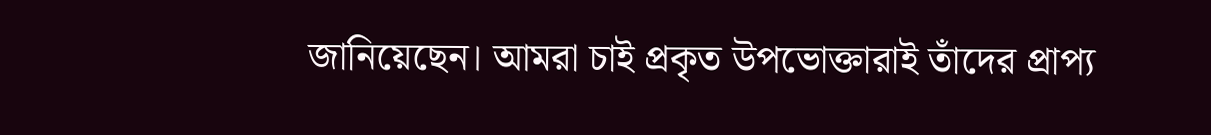জানিয়েছেন। আমরা চাই প্রকৃত উপভোক্তারাই তাঁদের প্রাপ্য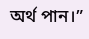অর্থ পান।”